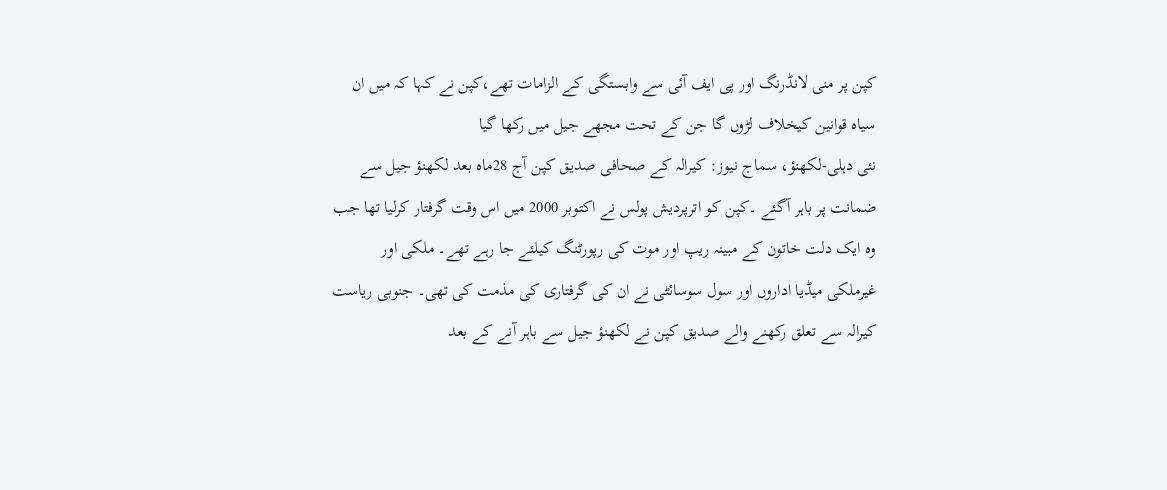کپن پر منی لانڈرنگ اور پی ایف آئی سے وابستگی کے الزامات تھے،کپن نے کہا کہ میں ان سیاہ قوانین کیخلاف لڑوں گا جن کے تحت مجھے جیل میں رکھا گیا
نئی دہلی-لکھنؤ، سماج نیوز: کیرالہ کے صحافی صدیق کپن آج 28ماہ بعد لکھنؤ جیل سے ضمانت پر باہر آگئے ۔کپن کو اترپردیش پولس نے اکتوبر 2000 میں اس وقت گرفتار کرلیا تھا جب وہ ایک دلت خاتون کے مبینہ ریپ اور موت کی رپورٹنگ کیلئے جا رہے تھے۔ ملکی اور غیرملکی میڈیا اداروں اور سول سوسائٹی نے ان کی گرفتاری کی مذمت کی تھی۔ جنوبی ریاست کیرالہ سے تعلق رکھنے والے صدیق کپن نے لکھنؤ جیل سے باہر آنے کے بعد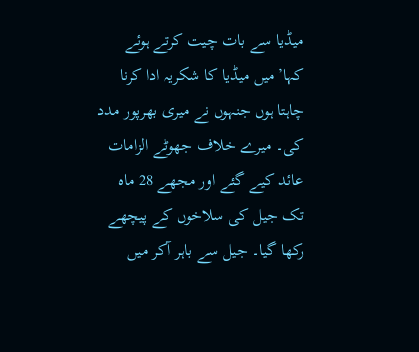میڈیا سے بات چیت کرتے ہوئے کہا’میں میڈیا کا شکریہ ادا کرنا چاہتا ہوں جنہوں نے میری بھرپور مدد کی۔ میرے خلاف جھوٹے الزامات عائد کیے گئے اور مجھے 28 ماہ تک جیل کی سلاخوں کے پیچھے رکھا گیا۔ جیل سے باہر آکر میں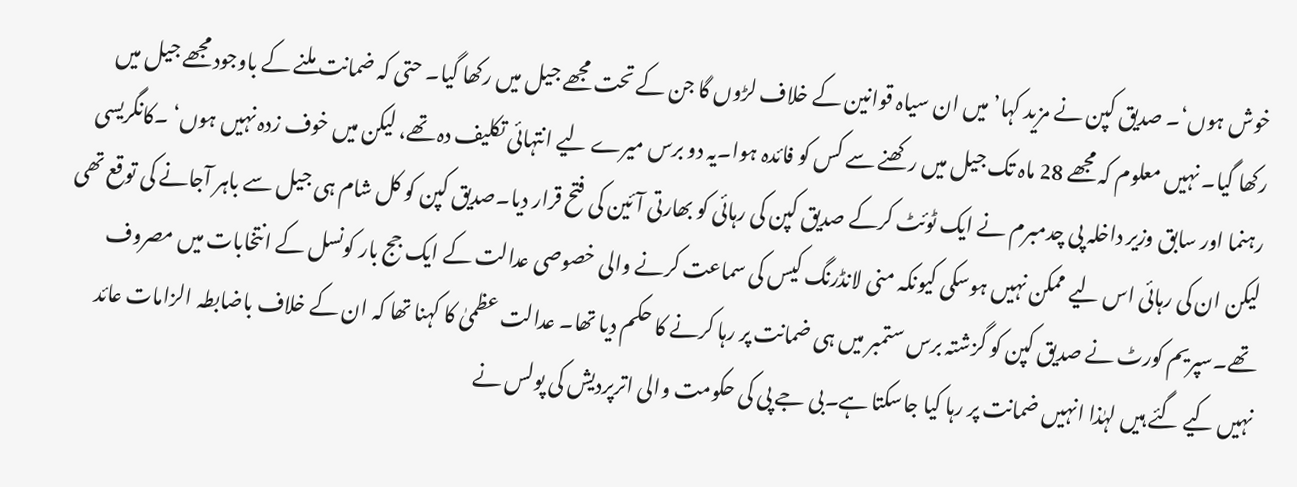خوش ہوں‘۔ صدیق کپن نے مزید کہا’میں ان سیاہ قوانین کے خلاف لڑوں گا جن کے تحت مجھے جیل میں رکھا گیا۔ حتی کہ ضمانت ملنے کے باوجود مجھے جیل میں رکھا گیا۔ نہیں معلوم کہ مجھے 28 ماہ تک جیل میں رکھنے سے کس کو فائدہ ہوا۔یہ دو برس میرے لیے انتہائی تکلیف دہ تھے، لیکن میں خوف زدہ نہیں ہوں‘ ۔کانگریسی رہنما اور سابق وزیر داخلہ پی چدمبرم نے ایک ٹوئٹ کرکے صدیق کپن کی رہائی کو بھارتی آئین کی فتح قرار دیا۔صدیق کپن کو کل شام ہی جیل سے باہر آجانے کی توقع تھی لیکن ان کی رہائی اس لیے ممکن نہیں ہوسکی کیونکہ منی لانڈرنگ کیس کی سماعت کرنے والی خصوصی عدالت کے ایک جج بار کونسل کے انتخابات میں مصروف تھے۔سپریم کورٹ نے صدیق کپن کو گزشتہ برس ستمبر میں ہی ضمانت پر رہا کرنے کا حکم دیا تھا۔ عدالت عظمیٰ کا کہنا تھا کہ ان کے خلاف باضابطہ الزامات عائد نہیں کیے گئے ہیں لہٰذا انہیں ضمانت پر رہا کیا جاسکتا ہے۔بی جے پی کی حکومت والی اترپردیش کی پولس نے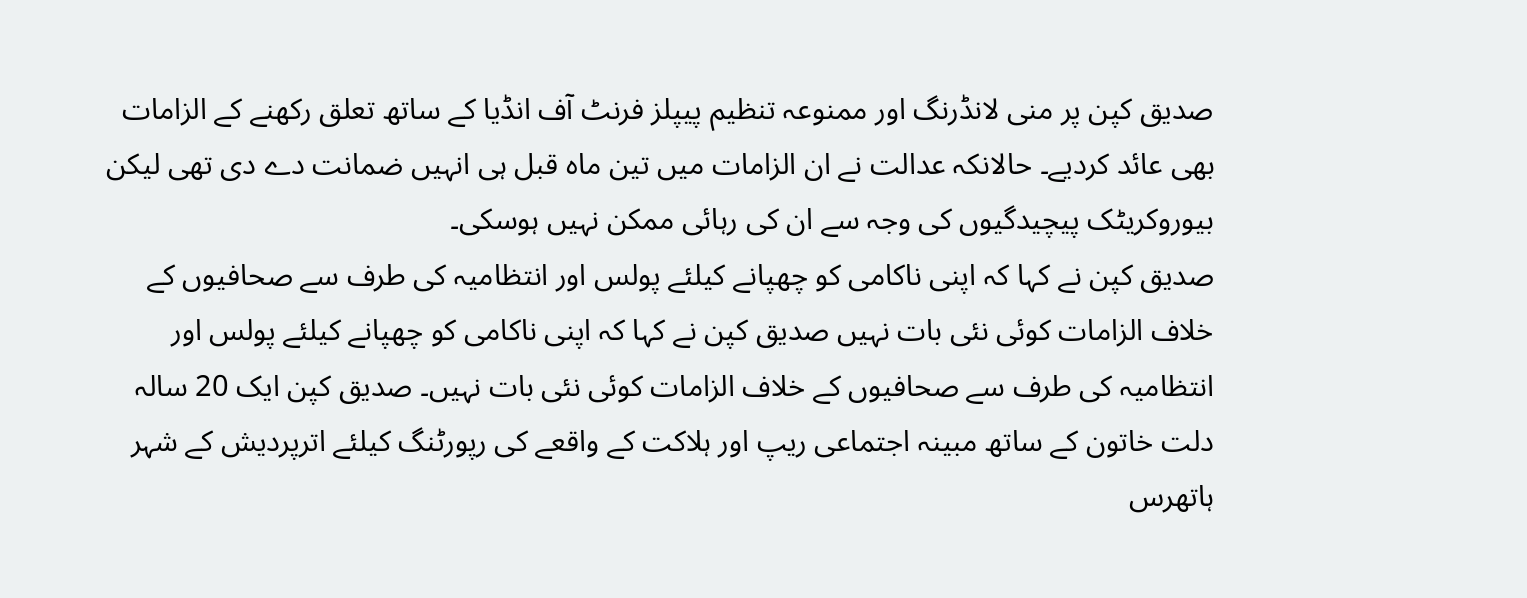صدیق کپن پر منی لانڈرنگ اور ممنوعہ تنظیم پیپلز فرنٹ آف انڈیا کے ساتھ تعلق رکھنے کے الزامات بھی عائد کردیے۔ حالانکہ عدالت نے ان الزامات میں تین ماہ قبل ہی انہیں ضمانت دے دی تھی لیکن بیوروکریٹک پیچیدگیوں کی وجہ سے ان کی رہائی ممکن نہیں ہوسکی۔
صدیق کپن نے کہا کہ اپنی ناکامی کو چھپانے کیلئے پولس اور انتظامیہ کی طرف سے صحافیوں کے خلاف الزامات کوئی نئی بات نہیں صدیق کپن نے کہا کہ اپنی ناکامی کو چھپانے کیلئے پولس اور انتظامیہ کی طرف سے صحافیوں کے خلاف الزامات کوئی نئی بات نہیں۔ صدیق کپن ایک 20 سالہ دلت خاتون کے ساتھ مبینہ اجتماعی ریپ اور ہلاکت کے واقعے کی رپورٹنگ کیلئے اترپردیش کے شہر ہاتھرس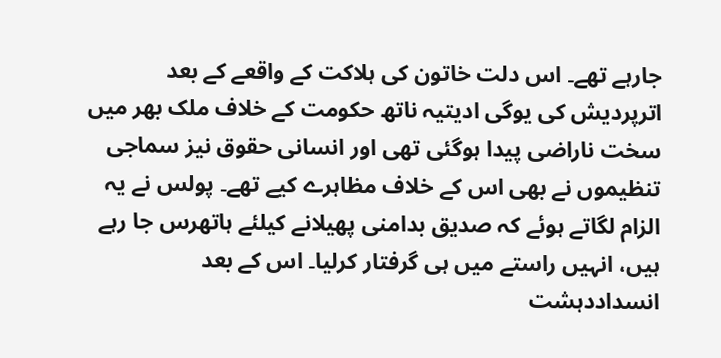جارہے تھے۔ اس دلت خاتون کی ہلاکت کے واقعے کے بعد اترپردیش کی یوگی ادیتیہ ناتھ حکومت کے خلاف ملک بھر میں سخت ناراضی پیدا ہوگئی تھی اور انسانی حقوق نیز سماجی تنظیموں نے بھی اس کے خلاف مظاہرے کیے تھے۔ پولس نے یہ الزام لگاتے ہوئے کہ صدیق بدامنی پھیلانے کیلئے ہاتھرس جا رہے ہیں، انہیں راستے میں ہی گرفتار کرلیا۔ اس کے بعد انسداددہشت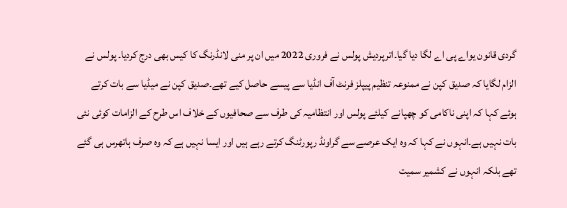گردی قانون یواے پی اے لگا دیا گیا۔اترپردیش پولس نے فروری 2022 میں ان پر منی لانڈرنگ کا کیس بھی درج کردیا۔ پولس نے الزام لگایا کہ صدیق کپن نے ممنوعہ تنظیم پیپلز فرنٹ آف انڈیا سے پیسے حاصل کیے تھے۔صدیق کپن نے میڈیا سے بات کرتے ہوئے کہا کہ اپنی ناکامی کو چھپانے کیلئے پولس اور انتظامیہ کی طرف سے صحافیوں کے خلاف اس طرح کے الزامات کوئی نئی بات نہیں ہے۔انہوں نے کہا کہ وہ ایک عرصے سے گراونڈ رپورٹنگ کرتے رہے ہیں اور ایسا نہیں ہے کہ وہ صرف ہاتھرس ہی گئے تھے بلکہ انہوں نے کشمیر سمیت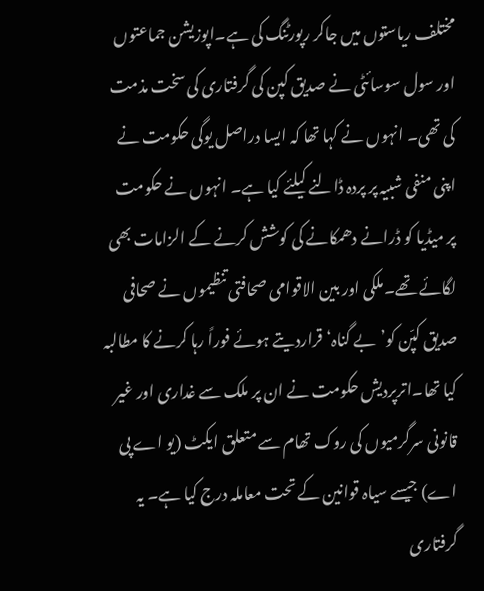مختلف ریاستوں میں جاکر رپورٹنگ کی ہے۔اپوزیشن جماعتوں اور سول سوسائٹی نے صدیق کپن کی گرفتاری کی سخت مذمت کی تھی۔ انہوں نے کہا تھا کہ ایسا دراصل یوگی حکومت نے اپنی منفی شبیہ پر پردہ ڈالنے کیلئے کیا ہے۔ انہوں نے حکومت پر میڈیا کو ڈرانے دھمکانے کی کوشش کرنے کے الزامات بھی لگائے تھے۔ملکی اور بین الاقوامی صحافتی تنظیموں نے صحافی صدیق کپّن کو’بے گناہ‘ قراردیتے ہوئے فوراً رہا کرنے کا مطالبہ کیا تھا۔اترپردیش حکومت نے ان پر ملک سے غداری اور غیر قانونی سرگرمیوں کی روک تھام سے متعلق ایکٹ (یو اے پی اے) جیسے سیاہ قوانین کے تحت معاملہ درج کیا ہے۔ یہ گرفتاری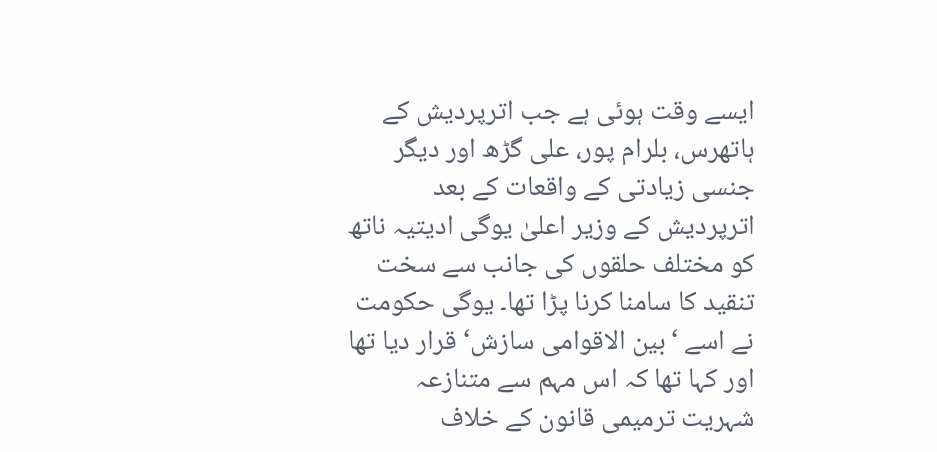ایسے وقت ہوئی ہے جب اترپردیش کے ہاتھرس، بلرام پور، علی گڑھ اور دیگر جنسی زیادتی کے واقعات کے بعد اترپردیش کے وزیر اعلیٰ یوگی ادیتیہ ناتھ کو مختلف حلقوں کی جانب سے سخت تنقید کا سامنا کرنا پڑا تھا۔ یوگی حکومت نے اسے ‘بین الاقوامی سازش‘ قرار دیا تھا اور کہا تھا کہ اس مہم سے متنازعہ شہریت ترمیمی قانون کے خلاف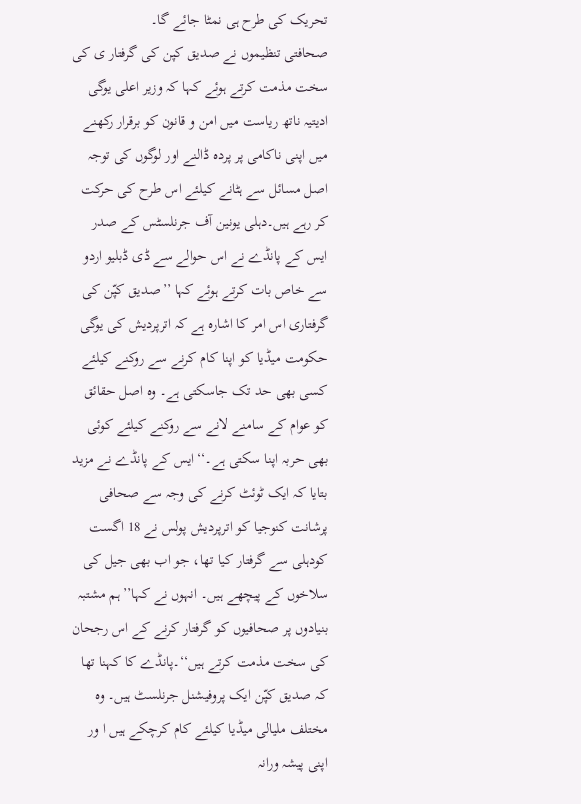تحریک کی طرح ہی نمٹا جائے گا۔
صحافتی تنظیموں نے صدیق کپن کی گرفتار ی کی سخت مذمت کرتے ہوئے کہا کہ وزیر اعلی یوگی ادیتیہ ناتھ ریاست میں امن و قانون کو برقرار رکھنے میں اپنی ناکامی پر پردہ ڈالنے اور لوگوں کی توجہ اصل مسائل سے ہٹانے کیلئے اس طرح کی حرکت کر رہے ہیں۔دہلی یونین آف جرنلسٹس کے صدر ایس کے پانڈے نے اس حوالے سے ڈی ڈبلیو اردو سے خاص بات کرتے ہوئے کہا ’’صدیق کپّن کی گرفتاری اس امر کا اشارہ ہے کہ اترپردیش کی یوگی حکومت میڈیا کو اپنا کام کرنے سے روکنے کیلئے کسی بھی حد تک جاسکتی ہے۔ وہ اصل حقائق کو عوام کے سامنے لانے سے روکنے کیلئے کوئی بھی حربہ اپنا سکتی ہے۔‘‘ایس کے پانڈے نے مزید بتایا کہ ایک ٹوئٹ کرنے کی وجہ سے صحافی پرشانت کنوجیا کو اترپردیش پولس نے 18 اگست کودہلی سے گرفتار کیا تھا، جو اب بھی جیل کی سلاخوں کے پیچھے ہیں۔ انہوں نے کہا’’ہم مشتبہ بنیادوں پر صحافیوں کو گرفتار کرنے کے اس رجحان کی سخت مذمت کرتے ہیں‘‘۔پانڈے کا کہنا تھا کہ صدیق کپّن ایک پروفیشنل جرنلسٹ ہیں۔ وہ مختلف ملیالی میڈیا کیلئے کام کرچکے ہیں ا ور اپنی پیشہ ورانہ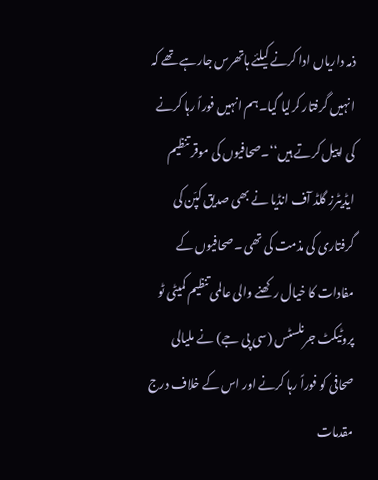ذمہ داریاں ادا کرنے کیلئے ہاتھرس جارہے تھے کہ انہیں گرفتار کرلیا گیا۔ہم انہیں فوراً رہا کرنے کی اپیل کرتے ہیں‘‘۔صحافیوں کی موقر تنظیم ایڈیٹرز گلڈ آف انڈیا نے بھی صدیق کپّن کی گرفتاری کی مذمت کی تھی ۔صحافیوں کے مفادات کا خیال رکھنے والی عالمی تنظیم کمیٹی ٹو پروٹیکٹ جرنلسٹس (سی پی جے) نے ملیالی صحافی کو فوراً رہا کرنے اور اس کے خلاف درج مقدمات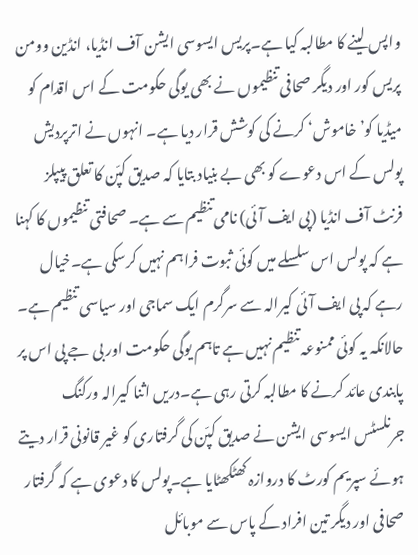واپس لینے کا مطالبہ کیا ہے۔پریس ایسوسی ایشن آف انڈیا، انڈین وومن پریس کور اور دیگر صحافی تنظیموں نے بھی یوگی حکومت کے اس اقدام کو میڈیا کو’خاموش‘ کرنے کی کوشش قرار دیا ہے۔ انہوں نے اترپردیش پولس کے اس دعوے کو بھی بے بنیاد بتایا کہ صدیق کپّن کا تعلق پیپلز فرنٹ آف انڈیا (پی ایف آئی) نامی تنظیم سے ہے۔ صحافتی تنظیموں کا کہنا ہے کہ پولس اس سلسلے میں کوئی ثبوت فراہم نہیں کرسکی ہے۔خیال رہے کہ پی ایف آئی کیرالہ سے سرگرم ایک سماجی اور سیاسی تنظیم ہے۔ حالانکہ یہ کوئی ممنوعہ تنظیم نہیں ہے تاہم یوگی حکومت اور بی جے پی اس پر پابندی عائد کرنے کا مطالبہ کرتی رہی ہے۔دریں اثنا کیرالہ ورکنگ جرنلسٹس ایسوسی ایشن نے صدیق کپّن کی گرفتاری کو غیر قانونی قرار دیتے ہوئے سپریم کورٹ کا دروازہ کھٹکھٹایا ہے۔پولس کا دعوی ہے کہ گرفتار صحافی اور دیگر تین افراد کے پاس سے موبائل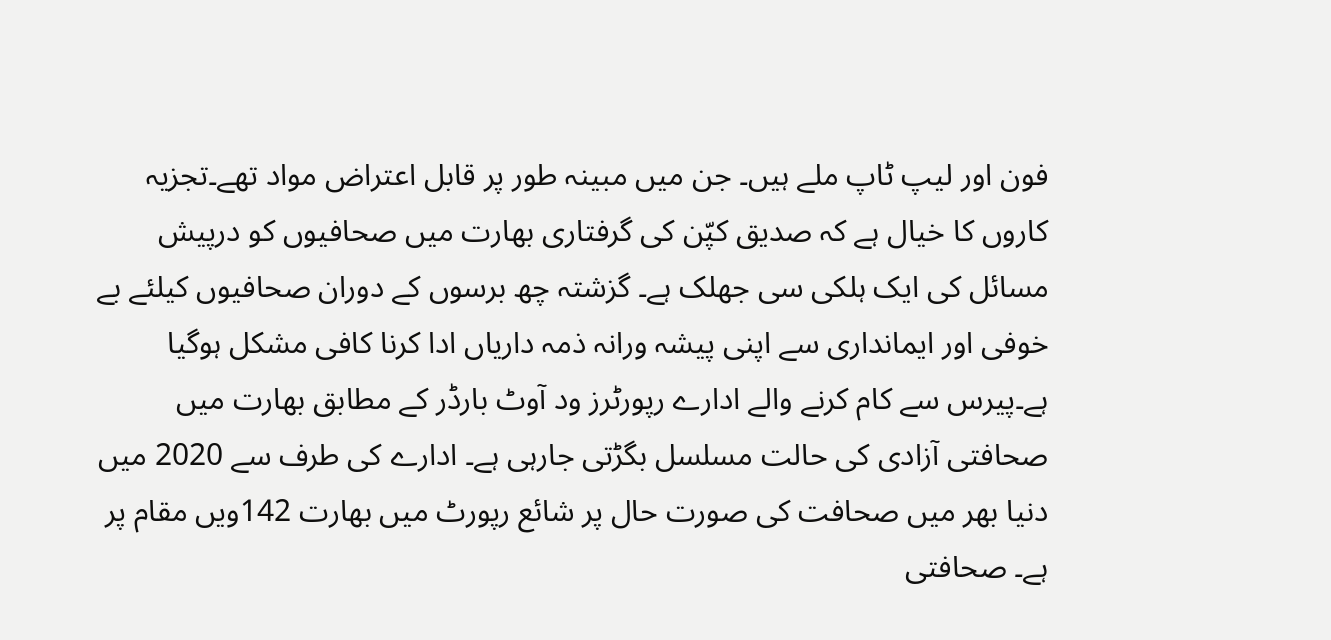فون اور لیپ ٹاپ ملے ہیں۔ جن میں مبینہ طور پر قابل اعتراض مواد تھے۔تجزیہ کاروں کا خیال ہے کہ صدیق کپّن کی گرفتاری بھارت میں صحافیوں کو درپیش مسائل کی ایک ہلکی سی جھلک ہے۔ گزشتہ چھ برسوں کے دوران صحافیوں کیلئے بے خوفی اور ایمانداری سے اپنی پیشہ ورانہ ذمہ داریاں ادا کرنا کافی مشکل ہوگیا ہے۔پیرس سے کام کرنے والے ادارے رپورٹرز ود آوٹ بارڈر کے مطابق بھارت میں صحافتی آزادی کی حالت مسلسل بگڑتی جارہی ہے۔ ادارے کی طرف سے 2020 میں دنیا بھر میں صحافت کی صورت حال پر شائع رپورٹ میں بھارت 142ویں مقام پر ہے۔ صحافتی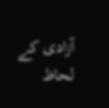آزادی کے لحاظ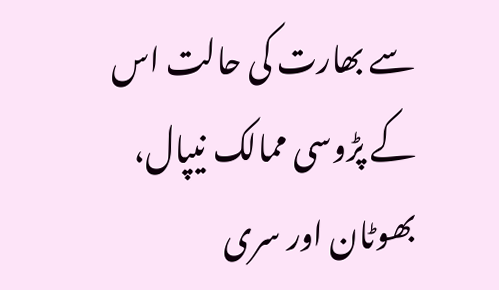سے بھارت کی حالت اس کے پڑوسی ممالک نیپال، بھوٹان اور سری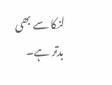لنکا سے بھی بدتر ہے۔